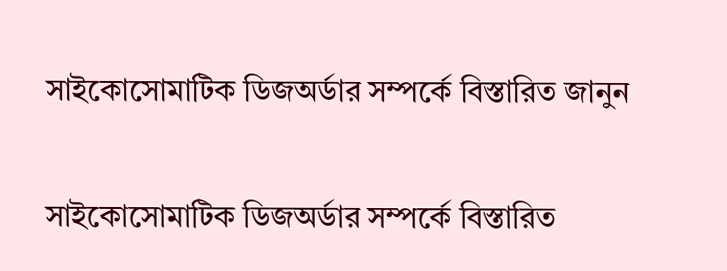সাইকোসোমাটিক ডিজঅর্ডার সম্পর্কে বিস্তারিত জানুন

সাইকোসোমাটিক ডিজঅর্ডার সম্পর্কে বিস্তারিত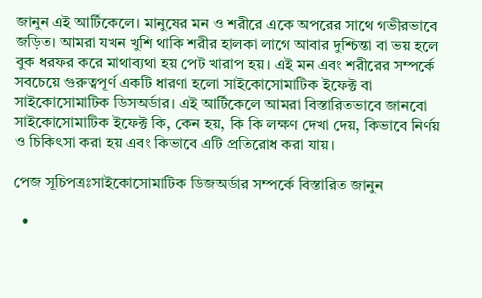জানুন এই আর্টিকেলে। মানুষের মন ও শরীরে একে অপরের সাথে গভীরভাবে জড়িত। আমরা যখন খুশি থাকি শরীর হালকা লাগে আবার দুশ্চিন্তা বা ভয় হলে বুক ধরফর করে মাথাব্যথা হয় পেট খারাপ হয়। এই মন এবং শরীরের সম্পর্কে সবচেয়ে গুরুত্বপূর্ণ একটি ধারণা হলো সাইকোসোমাটিক ইফেক্ট বা সাইকোসোমাটিক ডিসঅর্ডার। এই আর্টিকেলে আমরা বিস্তারিতভাবে জানবো সাইকোসোমাটিক ইফেক্ট কি, কেন হয়, কি কি লক্ষণ দেখা দেয়, কিভাবে নির্ণয় ও চিকিৎসা করা হয় এবং কিভাবে এটি প্রতিরোধ করা যায়।

পেজ সূচিপত্রঃসাইকোসোমাটিক ডিজঅর্ডার সম্পর্কে বিস্তারিত জানুন

  •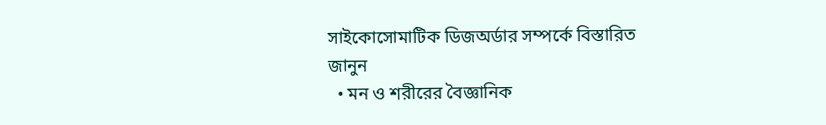সাইকোসোমাটিক ডিজঅর্ডার সম্পর্কে বিস্তারিত জানুন
  • মন ও শরীরের বৈজ্ঞানিক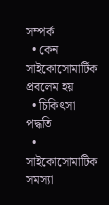সম্পর্ক
  • কেন সাইকোসোমার্টিক প্রবলেম হয়
  • চিকিৎসা পদ্ধতি
  • সাইকোসোমাটিক সমস্যা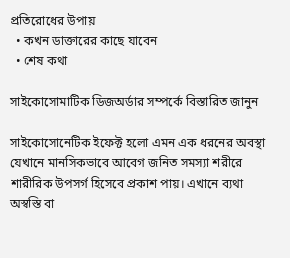প্রতিরোধের উপায়
  • কখন ডাক্তারের কাছে যাবেন
  • শেষ কথা

সাইকোসোমাটিক ডিজঅর্ডার সম্পর্কে বিস্তারিত জানুন

সাইকোসোনেটিক ইফেক্ট হলো এমন এক ধরনের অবস্থা যেখানে মানসিকভাবে আবেগ জনিত সমস্যা শরীরে শারীরিক উপসর্গ হিসেবে প্রকাশ পায়। এখানে ব্যথা অস্বস্তি বা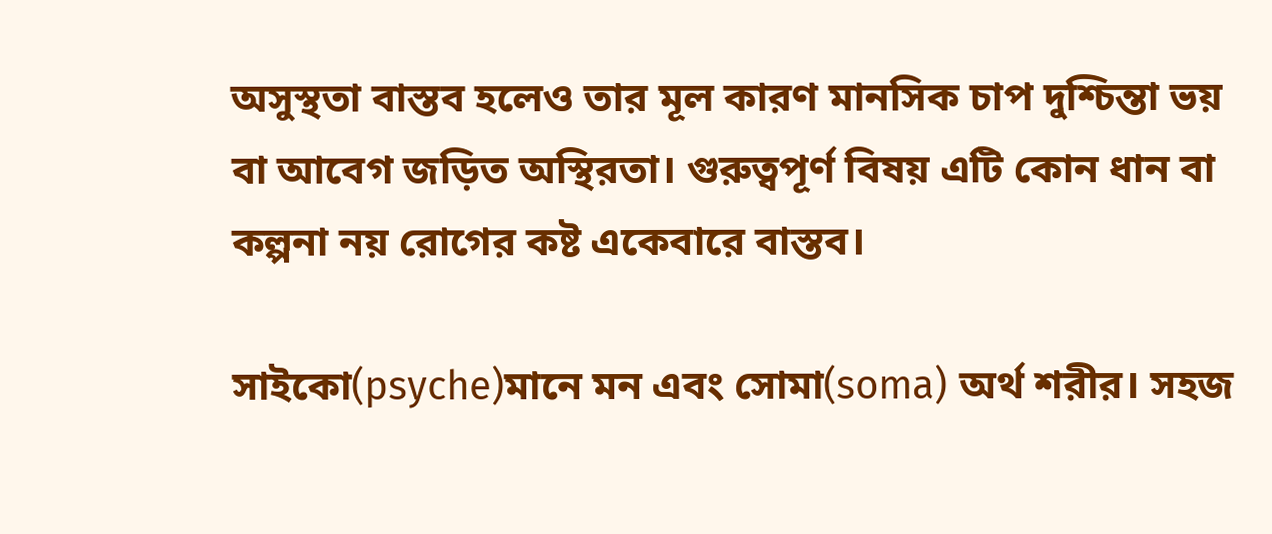অসুস্থতা বাস্তব হলেও তার মূল কারণ মানসিক চাপ দুশ্চিন্তা ভয় বা আবেগ জড়িত অস্থিরতা। গুরুত্বপূর্ণ বিষয় এটি কোন ধান বা কল্পনা নয় রোগের কষ্ট একেবারে বাস্তব।

সাইকো(psyche)মানে মন এবং সোমা(soma) অর্থ শরীর। সহজ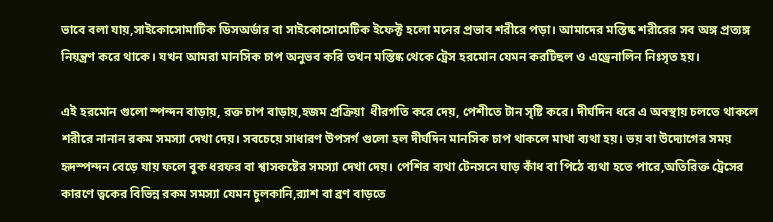ভাবে বলা যায়,সাইকোসোমাটিক ডিসঅর্ডার বা সাইকোসোমেটিক ইফেক্ট হলো মনের প্রভাব শরীরে পড়া। আমাদের মস্তিষ্ক শরীরের সব অঙ্গ প্রত্যঙ্গ নিয়ন্ত্রণ করে থাকে। যখন আমরা মানসিক চাপ অনুভব করি তখন মস্তিষ্ক থেকে ট্রেস হরমোন যেমন করটিছল ও এড্রেনালিন নিঃসৃত হয়।

এই হরমোন গুলো স্পন্দন বাড়ায়, রক্ত চাপ বাড়ায়,হজম প্রক্রিয়া  ধীরগতি করে দেয়, পেশীতে টান সৃষ্টি করে। দীর্ঘদিন ধরে এ অবস্থায় চলতে থাকলে শরীরে নানান রকম সমস্যা দেখা দেয়। সবচেয়ে সাধারণ উপসর্গ গুলো হল দীর্ঘদিন মানসিক চাপ থাকলে মাথা ব্যথা হয়। ভয় বা উদ্যোগের সময় হৃদস্পন্দন বেড়ে যায় ফলে বুক ধরফর বা শ্বাসকষ্টের সমস্যা দেখা দেয়। পেশির ব্যথা টেনসনে ঘাড় কাঁধ বা পিঠে ব্যথা হতে পারে,অতিরিক্ত ট্রেসের কারণে ত্বকের বিভিন্ন রকম সমস্যা যেমন চুলকানি,র‍্যাশ বা ব্রণ বাড়তে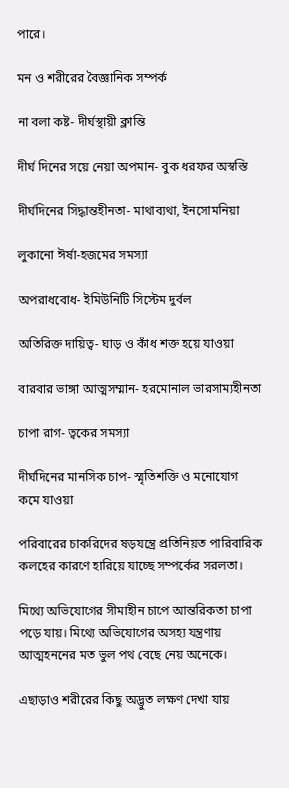পারে।

মন ও শরীরের বৈজ্ঞানিক সম্পর্ক

না বলা কষ্ট- দীর্ঘস্থায়ী ক্লান্তি

দীর্ঘ দিনের সয়ে নেয়া অপমান- বুক ধরফর অস্বস্তি

দীর্ঘদিনের সিদ্ধান্তহীনতা- মাথাব্যথা, ইনসোমনিয়া

লুকানো ঈর্ষা-হজমের সমস্যা

অপরাধবোধ- ইমিউনিটি সিস্টেম দুর্বল

অতিরিক্ত দায়িত্ব- ঘাড় ও কাঁধ শক্ত হয়ে যাওয়া

বারবার ভাঙ্গা আত্মসম্মান- হরমোনাল ভারসাম্যহীনতা

চাপা রাগ- ত্বকের সমস্যা

দীর্ঘদিনের মানসিক চাপ- স্মৃতিশক্তি ও মনোযোগ কমে যাওয়া

পরিবারের চাকরিদের ষড়যন্ত্রে প্রতিনিয়ত পারিবারিক কলহের কারণে হারিয়ে যাচ্ছে সম্পর্কের সরলতা।

মিথ্যে অভিযোগের সীমাহীন চাপে আন্তরিকতা চাপা পড়ে যায়। মিথ্যে অভিযোগের অসহ্য যন্ত্রণায় আত্মহননের মত ভুল পথ বেছে নেয় অনেকে।

এছাড়াও শরীরের কিছু অদ্ভুত লক্ষণ দেখা যায়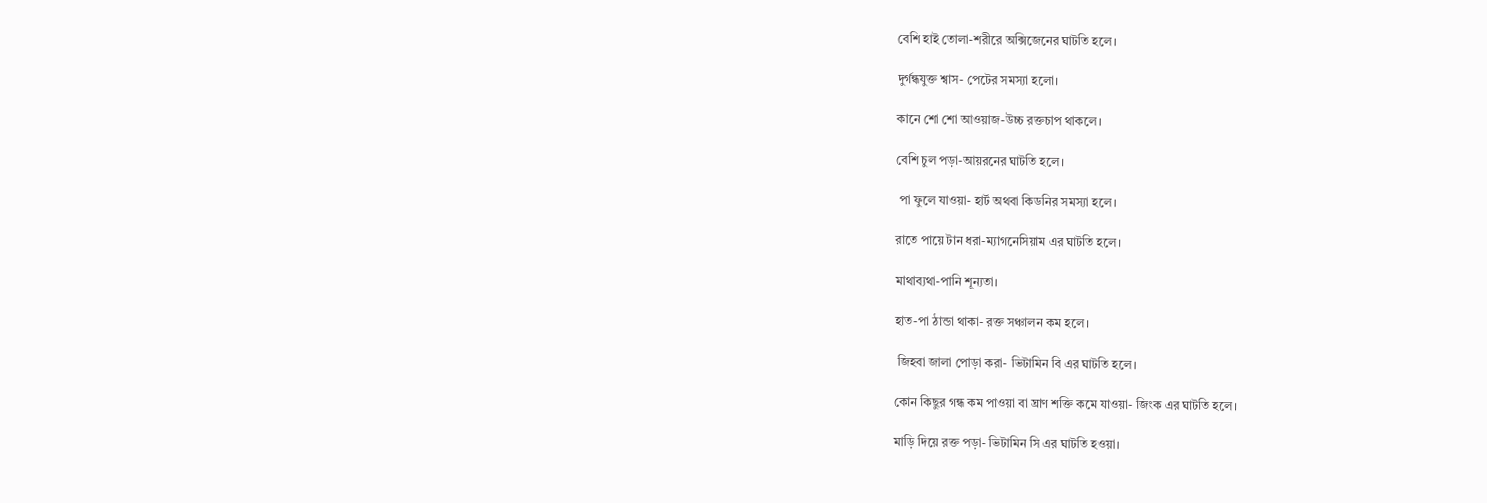বেশি হাই তোলা-শরীরে অক্সিজেনের ঘাটতি হলে।

দুর্গন্ধযুক্ত শ্বাস- পেটের সমস্যা হলো।

কানে শো শো আওয়াজ-উচ্চ রক্তচাপ থাকলে।

বেশি চুল পড়া-আয়রনের ঘাটতি হলে।

 পা ফুলে যাওয়া- হার্ট অথবা কিডনির সমস্যা হলে।

রাতে পায়ে টান ধরা-ম্যাগনেসিয়াম এর ঘাটতি হলে।

মাথাব্যথা-পানি শূন্যতা।

হাত-পা ঠান্ডা থাকা- রক্ত সঞ্চালন কম হলে।

 জিহবা জালা পোড়া করা- ভিটামিন বি এর ঘাটতি হলে।

কোন কিছুর গন্ধ কম পাওয়া বা ঘ্রাণ শক্তি কমে যাওয়া- জিংক এর ঘাটতি হলে।

মাড়ি দিয়ে রক্ত পড়া- ভিটামিন সি এর ঘাটতি হওয়া।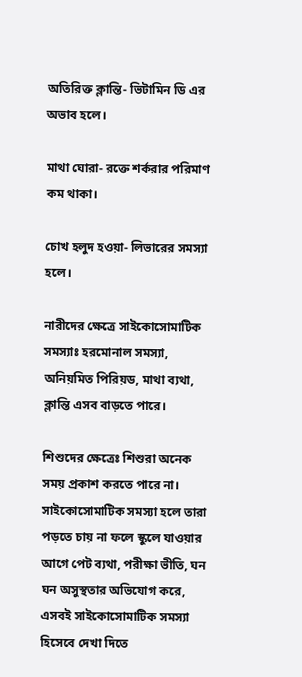অতিরিক্ত ক্লান্তি- ভিটামিন ডি এর অভাব হলে।

মাথা ঘোরা- রক্তে শর্করার পরিমাণ কম থাকা।

চোখ হলুদ হওয়া- লিভারের সমস্যা হলে।

নারীদের ক্ষেত্রে সাইকোসোমাটিক সমস্যাঃ হরমোনাল সমস্যা, অনিয়মিত পিরিয়ড, মাথা ব্যথা, ক্লান্তি এসব বাড়তে পারে।

শিশুদের ক্ষেত্রেঃ শিশুরা অনেক সময় প্রকাশ করতে পারে না। সাইকোসোমাটিক সমস্যা হলে তারা পড়তে চায় না ফলে স্কুলে যাওয়ার আগে পেট ব্যথা, পরীক্ষা ভীতি, ঘন ঘন অসুস্থতার অভিযোগ করে, এসবই সাইকোসোমাটিক সমস্যা হিসেবে দেখা দিতে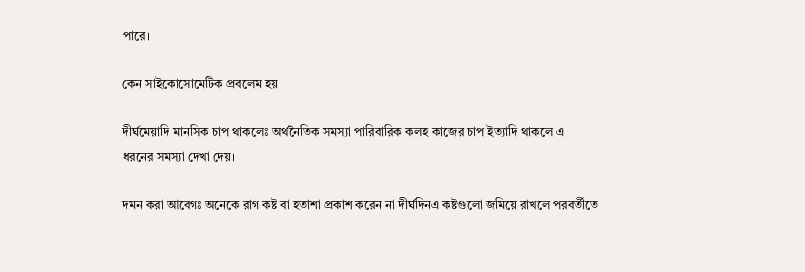পারে।

কেন সাইকোসোমেটিক প্রবলেম হয়

দীর্ঘমেয়াদি মানসিক চাপ থাকলেঃ অর্থনৈতিক সমস্যা পারিবারিক কলহ কাজের চাপ ইত্যাদি থাকলে এ ধরনের সমস্যা দেখা দেয়।

দমন করা আবেগঃ অনেকে রাগ কষ্ট বা হতাশা প্রকাশ করেন না দীর্ঘদিনএ কষ্টগুলো জমিয়ে রাখলে পরবর্তীতে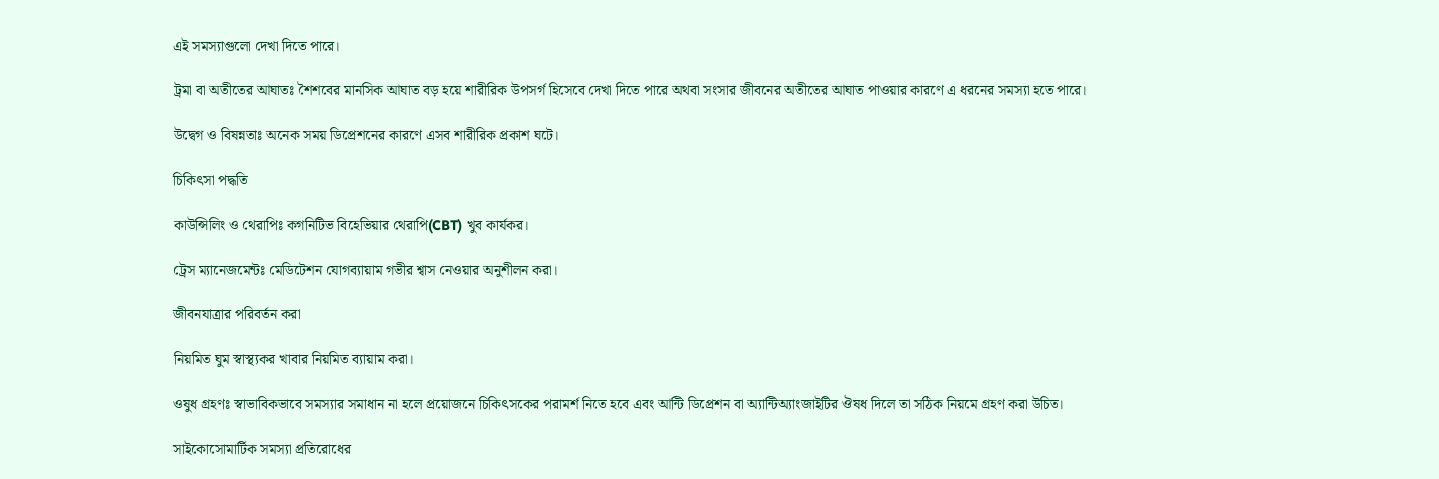এই সমস্যাগুলো দেখা দিতে পারে।

ট্রমা বা অতীতের আঘাতঃ শৈশবের মানসিক আঘাত বড় হয়ে শারীরিক উপসর্গ হিসেবে দেখা দিতে পারে অথবা সংসার জীবনের অতীতের আঘাত পাওয়ার কারণে এ ধরনের সমস্যা হতে পারে।

উদ্বেগ ও বিষন্নতাঃ অনেক সময় ডিপ্রেশনের কারণে এসব শারীরিক প্রকাশ ঘটে।

চিকিৎসা পদ্ধতি

কাউন্সিলিং ও থেরাপিঃ কগনিটিভ বিহেভিয়ার থেরাপি(CBT) খুব কার্যকর।

ট্রেস ম্যানেজমেন্টঃ মেডিটেশন যোগব্যায়াম গভীর শ্বাস নেওয়ার অনুশীলন করা।

জীবনযাত্রার পরিবর্তন করা

নিয়মিত ঘুম স্বাস্থ্যকর খাবার নিয়মিত ব্যায়াম করা।

ওষুধ গ্রহণঃ স্বাভাবিকভাবে সমস্যার সমাধান না হলে প্রয়োজনে চিকিৎসকের পরামর্শ নিতে হবে এবং আন্টি ডিপ্রেশন বা অ্যান্টিঅ্যাংজাইটির ঔষধ দিলে তা সঠিক নিয়মে গ্রহণ করা উচিত।

সাইকোসোমার্টিক সমস্যা প্রতিরোধের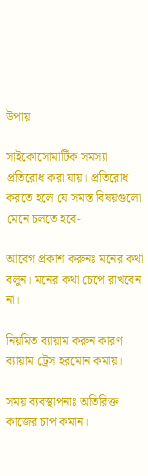উপায়

সাইকোসোমার্টিক সমস্যা প্রতিরোধ করা যায়। প্রতিরোধ করতে হলে যে সমস্ত বিষয়গুলো মেনে চলতে হবে-

আবেগ প্রকাশ করুনঃ মনের কথা বলুন। মনের কথা চেপে রাখবেন না।

নিয়মিত ব্যায়াম করুন কারণ ব্যায়াম ট্রেস হরমোন কমায়।

সময় ব্যবস্থাপনাঃ অতিরিক্ত কাজের চাপ কমান।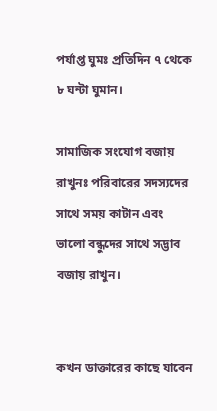পর্যাপ্ত ঘুমঃ প্রতিদিন ৭ থেকে ৮ ঘন্টা ঘুমান।

সামাজিক সংযোগ বজায় রাখুনঃ পরিবারের সদস্যদের সাথে সময় কাটান এবং ভালো বন্ধুদের সাথে সদ্ভাব বজায় রাখুন।


কখন ডাক্তারের কাছে যাবেন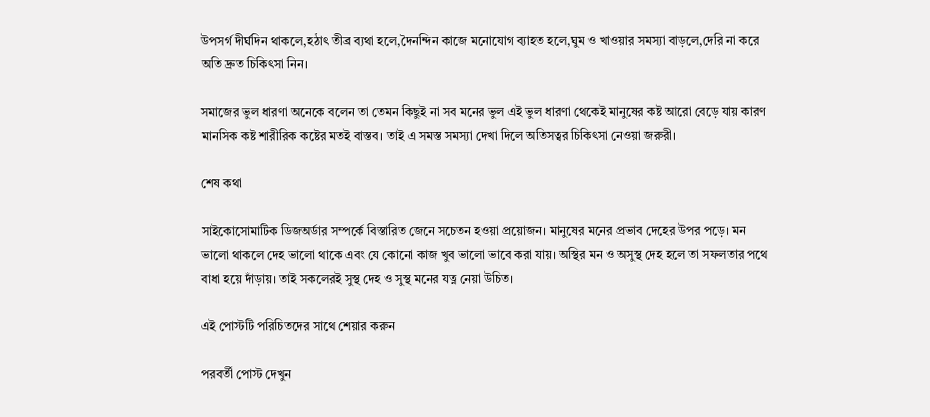উপসর্গ দীর্ঘদিন থাকলে,হঠাৎ তীব্র ব্যথা হলে,দৈনন্দিন কাজে মনোযোগ ব্যাহত হলে,ঘুম ও খাওয়ার সমস্যা বাড়লে,দেরি না করে অতি দ্রুত চিকিৎসা নিন।

সমাজের ভুল ধারণা অনেকে বলেন তা তেমন কিছুই না সব মনের ভুল এই ভুল ধারণা থেকেই মানুষের কষ্ট আরো বেড়ে যায় কারণ মানসিক কষ্ট শারীরিক কষ্টের মতই বাস্তব। তাই এ সমস্ত সমস্যা দেখা দিলে অতিসত্বর চিকিৎসা নেওয়া জরুরী।

শেষ কথা

সাইকোসোমাটিক ডিজঅর্ডার সম্পর্কে বিস্তারিত জেনে সচেতন হওয়া প্রয়োজন। মানুষের মনের প্রভাব দেহের উপর পড়ে। মন ভালো থাকলে দেহ ভালো থাকে এবং যে কোনো কাজ খুব ভালো ভাবে করা যায়। অস্থির মন ও অসুস্থ দেহ হলে তা সফলতার পথে বাধা হয়ে দাঁড়ায়। তাই সকলেরই সুস্থ দেহ ও সুস্থ মনের যত্ন নেয়া উচিত।

এই পোস্টটি পরিচিতদের সাথে শেয়ার করুন

পরবর্তী পোস্ট দেখুন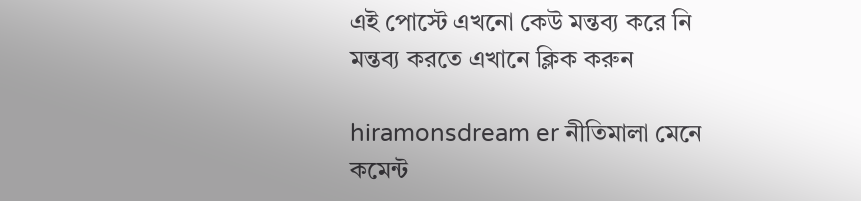এই পোস্টে এখনো কেউ মন্তব্য করে নি
মন্তব্য করতে এখানে ক্লিক করুন

hiramonsdream er নীতিমালা মেনে কমেন্ট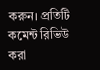করুন। প্রতিটি কমেন্ট রিভিউ করা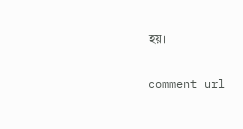হয়।

comment url